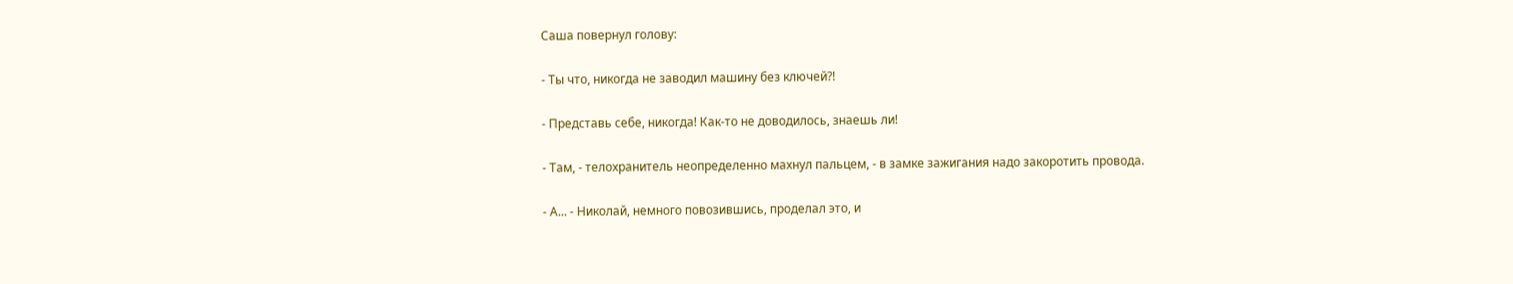Саша повернул голову:

- Ты что, никогда не заводил машину без ключей?!

- Представь себе, никогда! Как-то не доводилось, знаешь ли!

- Там, - телохранитель неопределенно махнул пальцем, - в замке зажигания надо закоротить провода.

- А... - Николай, немного повозившись, проделал это, и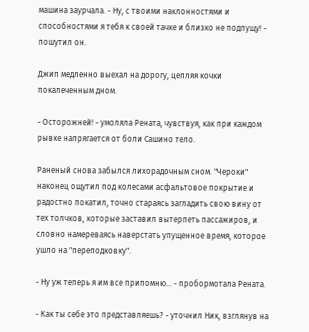машина заурчала. - Ну, с твоими наклонностями и способностями я тебя к своей тачке и близко не подпущу! - пошутил он.

Джип медленно выехал на дорогу, цепляя кочки покалеченным дном.

- Осторожней! - умоляла Рената, чувствуя, как при каждом рывке напрягается от боли Сашино тело.

Раненый снова забылся лихорадочным сном. "Чероки" наконец ощутил под колесами асфальтовое покрытие и радостно покатил, точно стараясь загладить свою вину от тех толчков, которые заставил вытерпеть пассажиров, и словно намереваясь наверстать упущенное время, которое ушло на "переподковку".

- Ну уж теперь я им все припомню... - пробормотала Рената.

- Как ты себе это представляешь? - уточнил Ник, взглянув на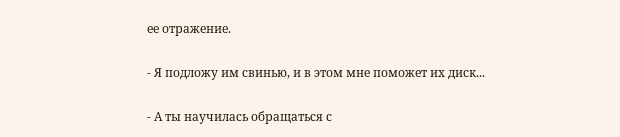ее отражение.

- Я подложу им свинью, и в этом мне поможет их диск...

- А ты научилась обращаться с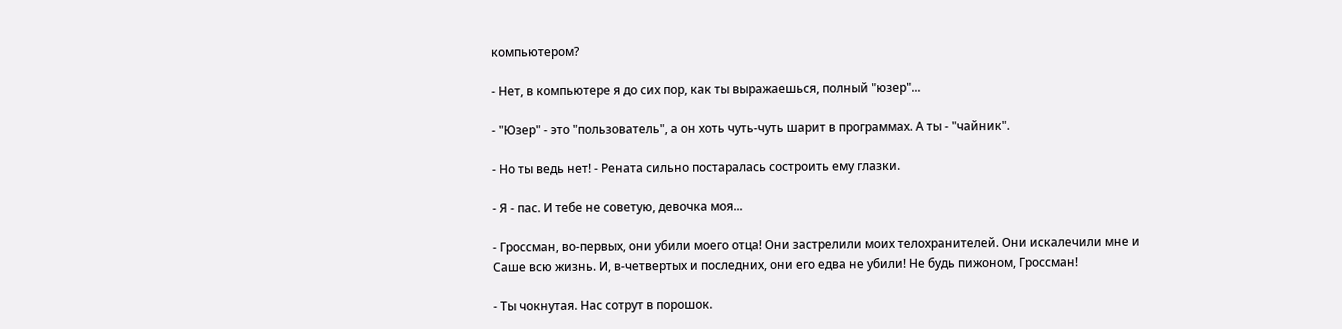компьютером?

- Нет, в компьютере я до сих пор, как ты выражаешься, полный "юзер"...

- "Юзер" - это "пользователь", а он хоть чуть-чуть шарит в программах. А ты - "чайник".

- Но ты ведь нет! - Рената сильно постаралась состроить ему глазки.

- Я - пас. И тебе не советую, девочка моя...

- Гроссман, во-первых, они убили моего отца! Они застрелили моих телохранителей. Они искалечили мне и Саше всю жизнь. И, в-четвертых и последних, они его едва не убили! Не будь пижоном, Гроссман!

- Ты чокнутая. Нас сотрут в порошок.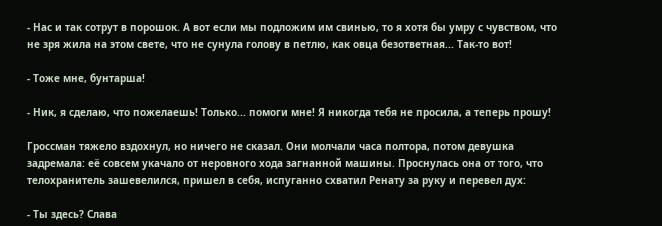- Нас и так сотрут в порошок. А вот если мы подложим им свинью, то я хотя бы умру с чувством, что не зря жила на этом свете, что не сунула голову в петлю, как овца безответная... Так-то вот!

- Тоже мне, бунтарша!

- Ник, я сделаю, что пожелаешь! Только... помоги мне! Я никогда тебя не просила, а теперь прошу!

Гроссман тяжело вздохнул, но ничего не сказал. Они молчали часа полтора, потом девушка задремала: её совсем укачало от неровного хода загнанной машины. Проснулась она от того, что телохранитель зашевелился, пришел в себя, испуганно схватил Ренату за руку и перевел дух:

- Ты здесь? Слава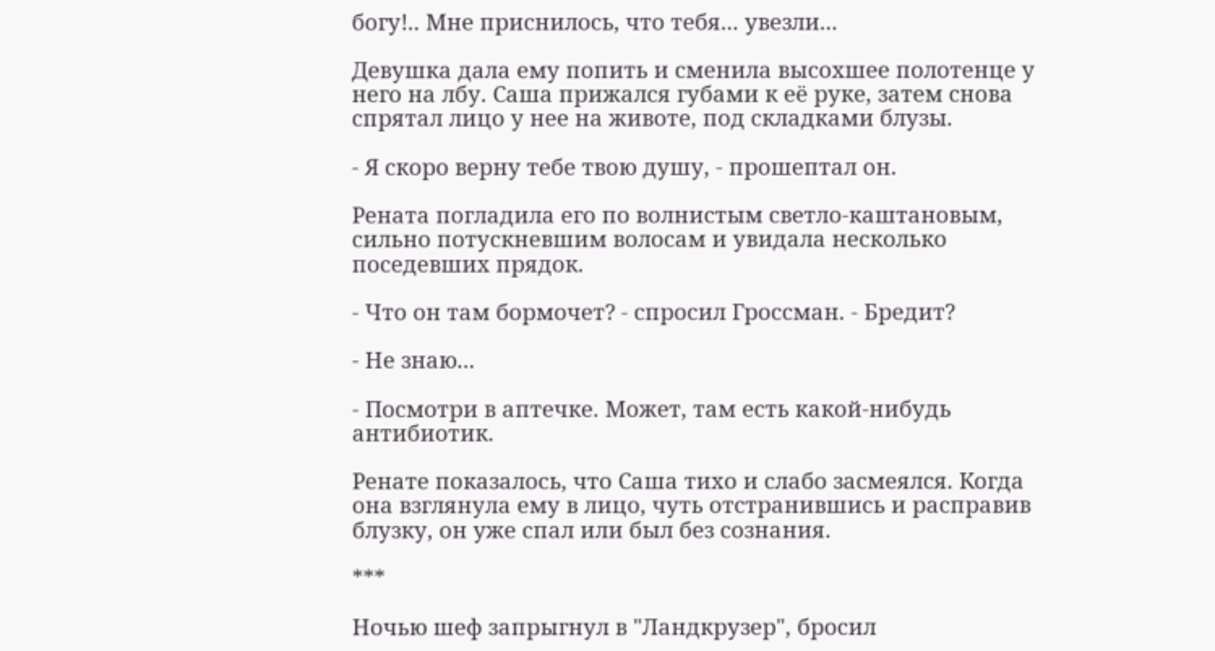богу!.. Мне приснилось, что тебя... увезли...

Девушка дала ему попить и сменила высохшее полотенце у него на лбу. Саша прижался губами к её руке, затем снова спрятал лицо у нее на животе, под складками блузы.

- Я скоро верну тебе твою душу, - прошептал он.

Рената погладила его по волнистым светло-каштановым, сильно потускневшим волосам и увидала несколько поседевших прядок.

- Что он там бормочет? - спросил Гроссман. - Бредит?

- Не знаю...

- Посмотри в аптечке. Может, там есть какой-нибудь антибиотик.

Ренате показалось, что Саша тихо и слабо засмеялся. Когда она взглянула ему в лицо, чуть отстранившись и расправив блузку, он уже спал или был без сознания.

***

Ночью шеф запрыгнул в "Ландкрузер", бросил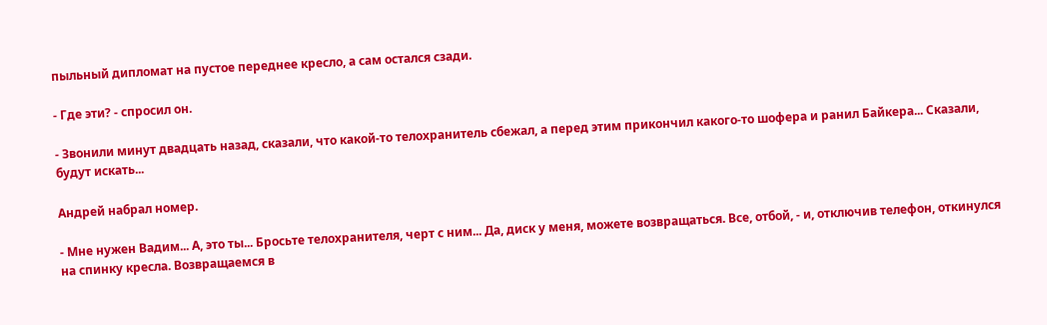пыльный дипломат на пустое переднее кресло, а сам остался сзади.

- Где эти? - спросил он.

- Звонили минут двадцать назад, сказали, что какой-то телохранитель сбежал, а перед этим прикончил какого-то шофера и ранил Байкера... Сказали, будут искать...

Андрей набрал номер.

- Мне нужен Вадим... А, это ты... Бросьте телохранителя, черт с ним... Да, диск у меня, можете возвращаться. Все, отбой, - и, отключив телефон, откинулся на спинку кресла. Возвращаемся в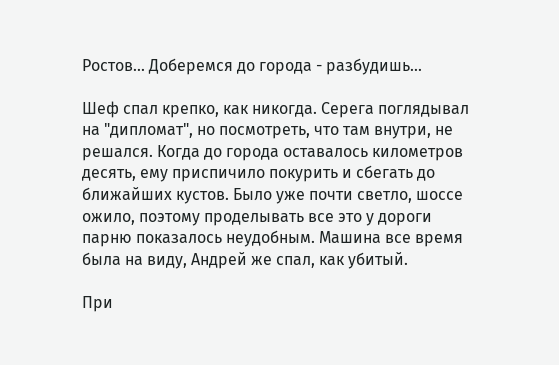Ростов... Доберемся до города - разбудишь...

Шеф спал крепко, как никогда. Серега поглядывал на "дипломат", но посмотреть, что там внутри, не решался. Когда до города оставалось километров десять, ему приспичило покурить и сбегать до ближайших кустов. Было уже почти светло, шоссе ожило, поэтому проделывать все это у дороги парню показалось неудобным. Машина все время была на виду, Андрей же спал, как убитый.

При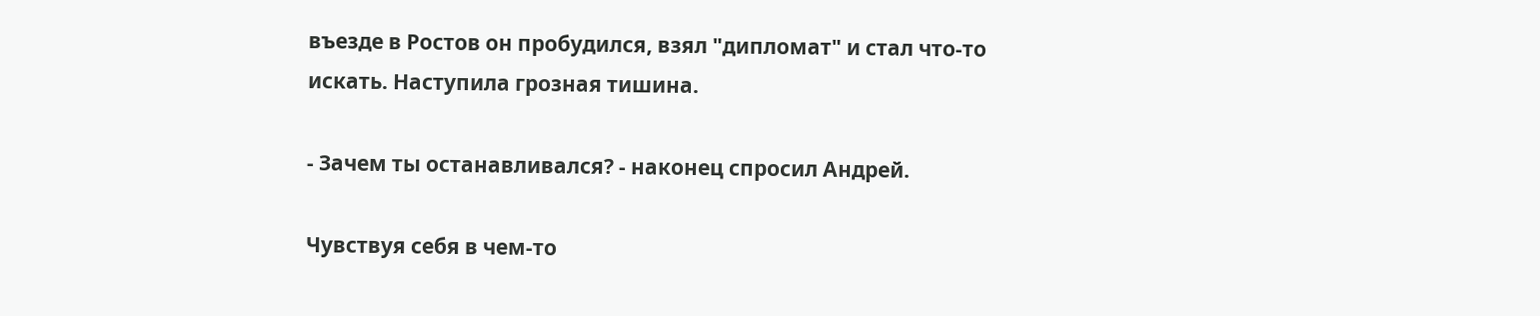въезде в Ростов он пробудился, взял "дипломат" и стал что-то искать. Наступила грозная тишина.

- Зачем ты останавливался? - наконец спросил Андрей.

Чувствуя себя в чем-то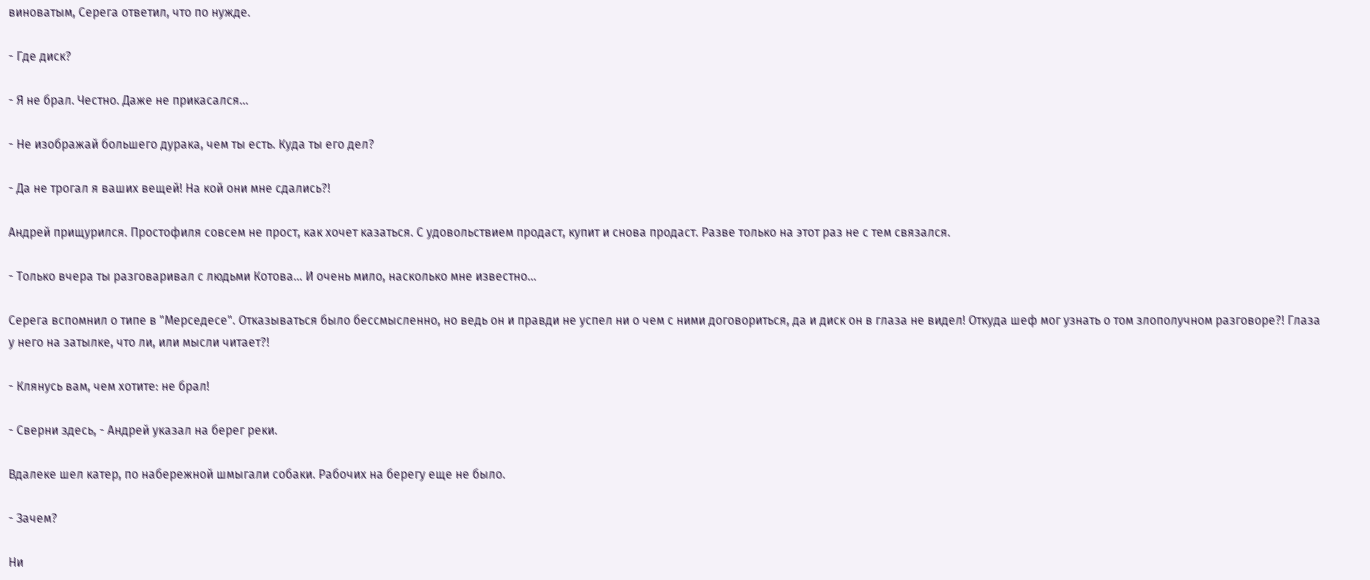виноватым, Серега ответил, что по нужде.

- Где диск?

- Я не брал. Честно. Даже не прикасался...

- Не изображай большего дурака, чем ты есть. Куда ты его дел?

- Да не трогал я ваших вещей! На кой они мне сдались?!

Андрей прищурился. Простофиля совсем не прост, как хочет казаться. С удовольствием продаст, купит и снова продаст. Разве только на этот раз не с тем связался.

- Только вчера ты разговаривал с людьми Котова... И очень мило, насколько мне известно...

Серега вспомнил о типе в "Мерседесе". Отказываться было бессмысленно, но ведь он и правди не успел ни о чем с ними договориться, да и диск он в глаза не видел! Откуда шеф мог узнать о том злополучном разговоре?! Глаза у него на затылке, что ли, или мысли читает?!

- Клянусь вам, чем хотите: не брал!

- Сверни здесь, - Андрей указал на берег реки.

Вдалеке шел катер, по набережной шмыгали собаки. Рабочих на берегу еще не было.

- Зачем?

Ни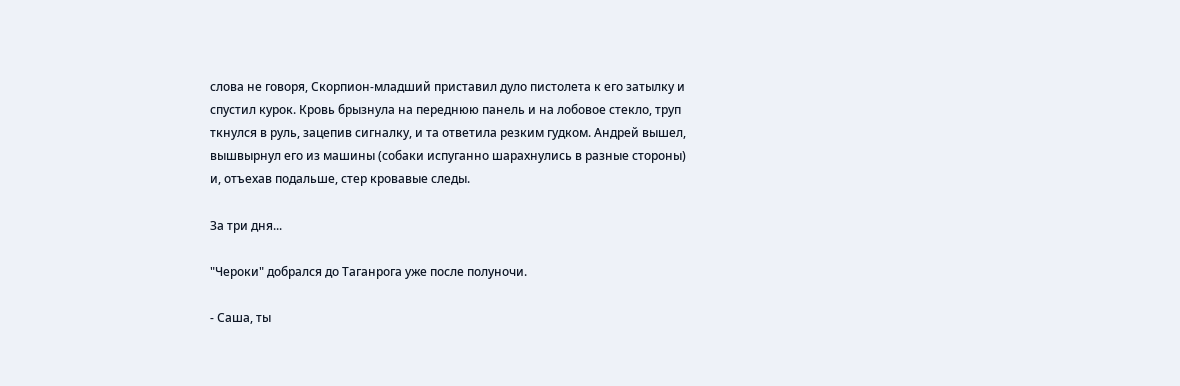слова не говоря, Скорпион-младший приставил дуло пистолета к его затылку и спустил курок. Кровь брызнула на переднюю панель и на лобовое стекло, труп ткнулся в руль, зацепив сигналку, и та ответила резким гудком. Андрей вышел, вышвырнул его из машины (собаки испуганно шарахнулись в разные стороны) и, отъехав подальше, стер кровавые следы.

За три дня...

"Чероки" добрался до Таганрога уже после полуночи.

- Саша, ты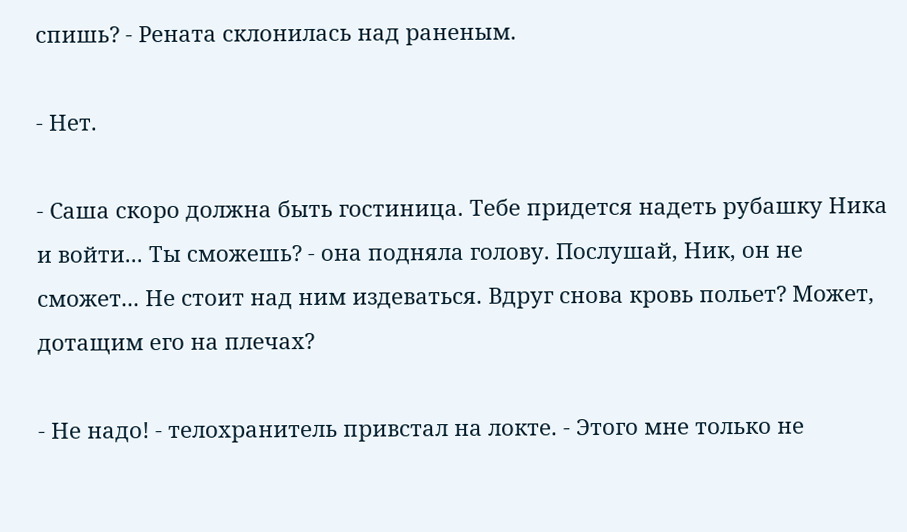спишь? - Рената склонилась над раненым.

- Нет.

- Саша скоро должна быть гостиница. Тебе придется надеть рубашку Ника и войти... Ты сможешь? - она подняла голову. Послушай, Ник, он не сможет... Не стоит над ним издеваться. Вдруг снова кровь польет? Может, дотащим его на плечах?

- Не надо! - телохранитель привстал на локте. - Этого мне только не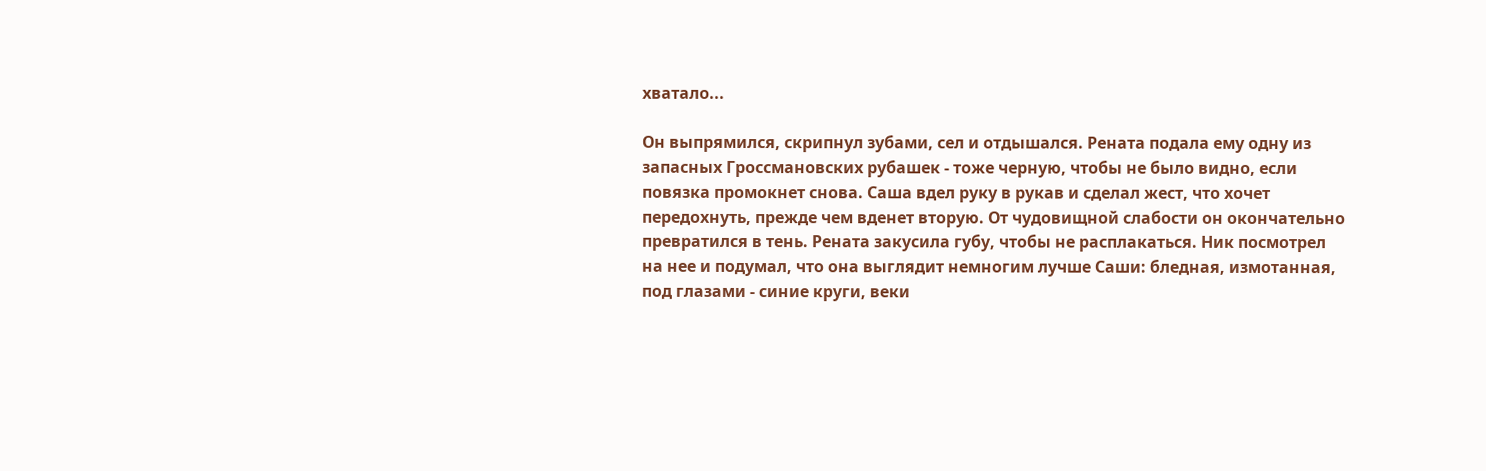хватало...

Он выпрямился, скрипнул зубами, сел и отдышался. Рената подала ему одну из запасных Гроссмановских рубашек - тоже черную, чтобы не было видно, если повязка промокнет снова. Саша вдел руку в рукав и сделал жест, что хочет передохнуть, прежде чем вденет вторую. От чудовищной слабости он окончательно превратился в тень. Рената закусила губу, чтобы не расплакаться. Ник посмотрел на нее и подумал, что она выглядит немногим лучше Саши: бледная, измотанная, под глазами - синие круги, веки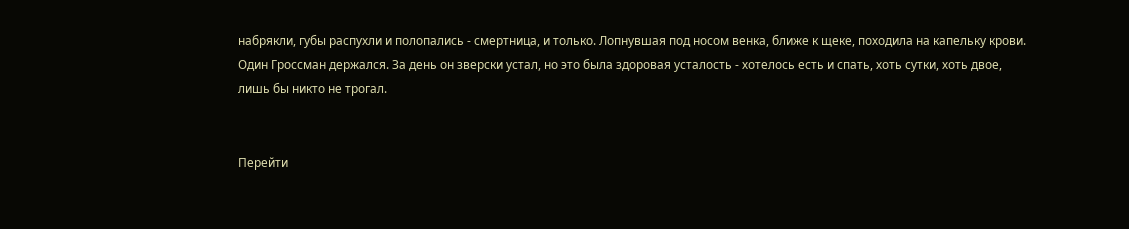набрякли, губы распухли и полопались - смертница, и только. Лопнувшая под носом венка, ближе к щеке, походила на капельку крови. Один Гроссман держался. За день он зверски устал, но это была здоровая усталость - хотелось есть и спать, хоть сутки, хоть двое, лишь бы никто не трогал.


Перейти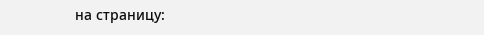на страницу: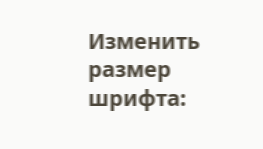Изменить размер шрифта: